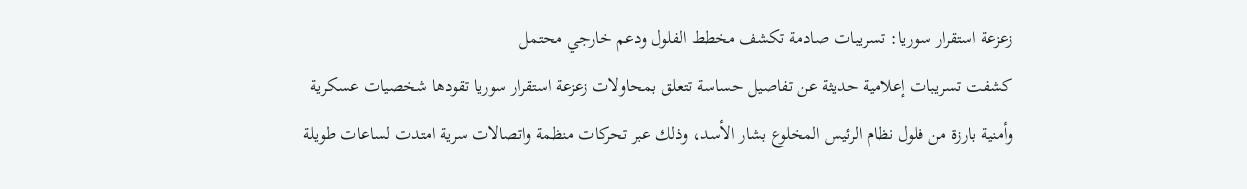زعزعة استقرار سوريا: تسريبات صادمة تكشف مخطط الفلول ودعم خارجي محتمل
كشفت تسريبات إعلامية حديثة عن تفاصيل حساسة تتعلق بمحاولات زعزعة استقرار سوريا تقودها شخصيات عسكرية وأمنية بارزة من فلول نظام الرئيس المخلوع بشار الأسد، وذلك عبر تحركات منظمة واتصالات سرية امتدت لساعات طويلة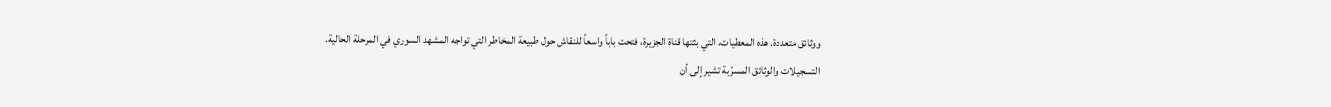ووثائق متعددة. هذه المعطيات، التي بثتها قناة الجزيرة، فتحت باباً واسعاً للنقاش حول طبيعة المخاطر التي تواجه المشهد السوري في المرحلة الحالية.
التسجيلات والوثائق المسرّبة تشير إلى أن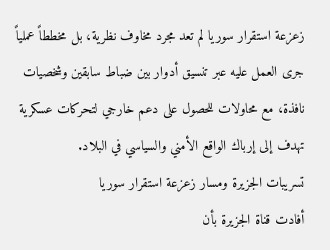زعزعة استقرار سوريا لم تعد مجرد مخاوف نظرية، بل مخططاً عملياً جرى العمل عليه عبر تنسيق أدوار بين ضباط سابقين وشخصيات نافذة، مع محاولات للحصول على دعم خارجي لتحركات عسكرية تهدف إلى إرباك الواقع الأمني والسياسي في البلاد.
تسريبات الجزيرة ومسار زعزعة استقرار سوريا
أفادت قناة الجزيرة بأن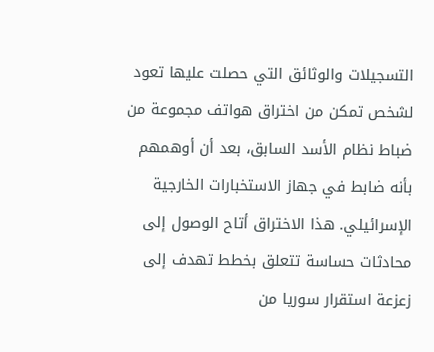التسجيلات والوثائق التي حصلت عليها تعود لشخص تمكن من اختراق هواتف مجموعة من ضباط نظام الأسد السابق، بعد أن أوهمهم بأنه ضابط في جهاز الاستخبارات الخارجية الإسرائيلي. هذا الاختراق أتاح الوصول إلى محادثات حساسة تتعلق بخطط تهدف إلى زعزعة استقرار سوريا من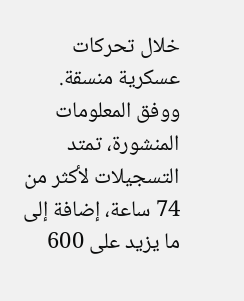خلال تحركات عسكرية منسقة.
ووفق المعلومات المنشورة، تمتد التسجيلات لأكثر من 74 ساعة، إضافة إلى ما يزيد على 600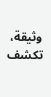وثيقة، تكشف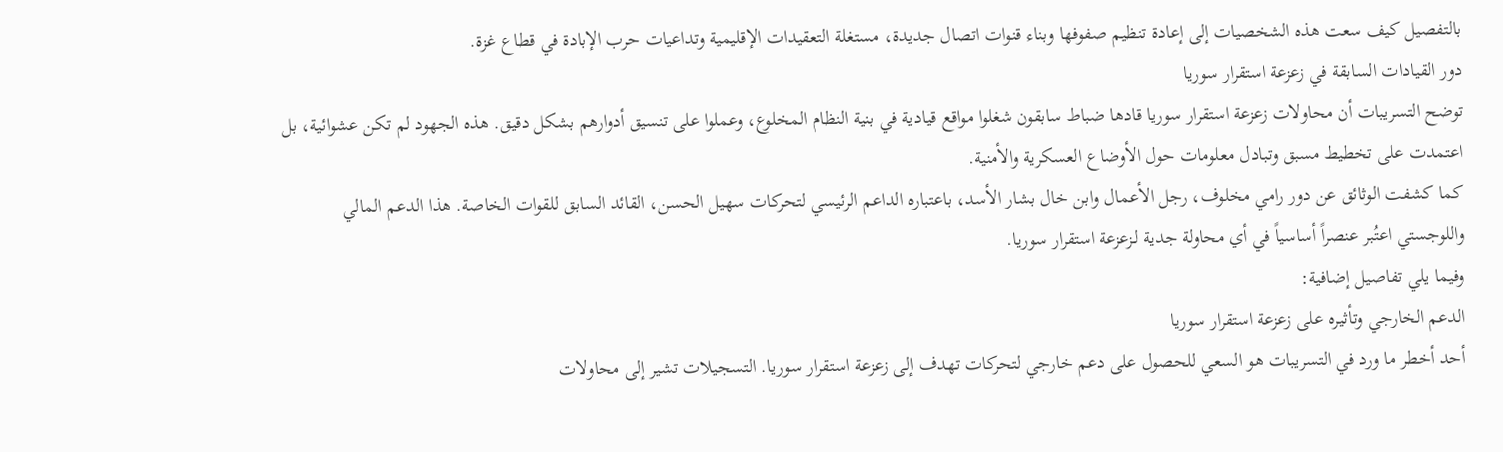بالتفصيل كيف سعت هذه الشخصيات إلى إعادة تنظيم صفوفها وبناء قنوات اتصال جديدة، مستغلة التعقيدات الإقليمية وتداعيات حرب الإبادة في قطاع غزة.
دور القيادات السابقة في زعزعة استقرار سوريا
توضح التسريبات أن محاولات زعزعة استقرار سوريا قادها ضباط سابقون شغلوا مواقع قيادية في بنية النظام المخلوع، وعملوا على تنسيق أدوارهم بشكل دقيق. هذه الجهود لم تكن عشوائية، بل اعتمدت على تخطيط مسبق وتبادل معلومات حول الأوضاع العسكرية والأمنية.
كما كشفت الوثائق عن دور رامي مخلوف، رجل الأعمال وابن خال بشار الأسد، باعتباره الداعم الرئيسي لتحركات سهيل الحسن، القائد السابق للقوات الخاصة. هذا الدعم المالي واللوجستي اعتُبر عنصراً أساسياً في أي محاولة جدية لـزعزعة استقرار سوريا.
وفيما يلي تفاصيل إضافية:
الدعم الخارجي وتأثيره على زعزعة استقرار سوريا
أحد أخطر ما ورد في التسريبات هو السعي للحصول على دعم خارجي لتحركات تهدف إلى زعزعة استقرار سوريا. التسجيلات تشير إلى محاولات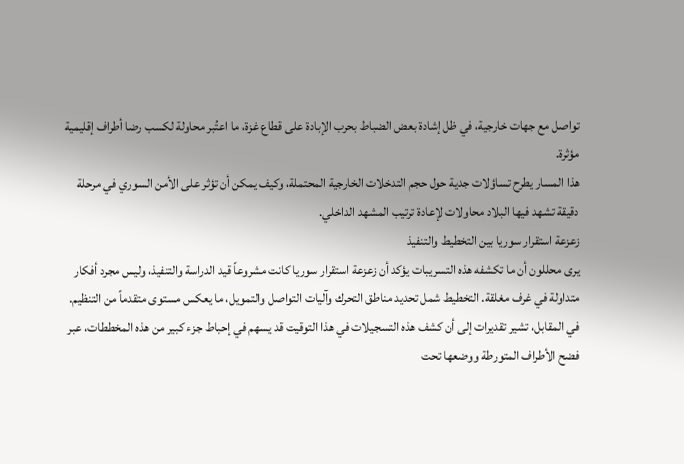تواصل مع جهات خارجية، في ظل إشادة بعض الضباط بحرب الإبادة على قطاع غزة، ما اعتُبر محاولة لكسب رضا أطراف إقليمية مؤثرة.
هذا المسار يطرح تساؤلات جدية حول حجم التدخلات الخارجية المحتملة، وكيف يمكن أن تؤثر على الأمن السوري في مرحلة دقيقة تشهد فيها البلاد محاولات لإعادة ترتيب المشهد الداخلي.
زعزعة استقرار سوريا بين التخطيط والتنفيذ
يرى محللون أن ما تكشفه هذه التسريبات يؤكد أن زعزعة استقرار سوريا كانت مشروعاً قيد الدراسة والتنفيذ، وليس مجرد أفكار متداولة في غرف مغلقة. التخطيط شمل تحديد مناطق التحرك وآليات التواصل والتمويل، ما يعكس مستوى متقدماً من التنظيم.
في المقابل، تشير تقديرات إلى أن كشف هذه التسجيلات في هذا التوقيت قد يسهم في إحباط جزء كبير من هذه المخططات، عبر فضح الأطراف المتورطة ووضعها تحت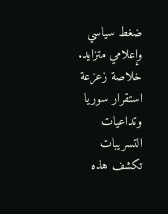ضغط سياسي وإعلامي متزايد.
خلاصة زعزعة استقرار سوريا وتداعيات التسريبات
تكشف هذه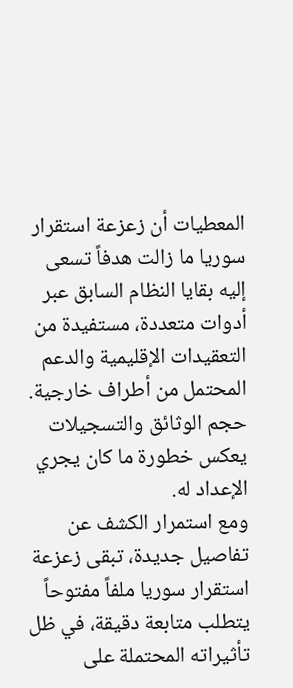المعطيات أن زعزعة استقرار سوريا ما زالت هدفاً تسعى إليه بقايا النظام السابق عبر أدوات متعددة، مستفيدة من التعقيدات الإقليمية والدعم المحتمل من أطراف خارجية. حجم الوثائق والتسجيلات يعكس خطورة ما كان يجري الإعداد له.
ومع استمرار الكشف عن تفاصيل جديدة، تبقى زعزعة استقرار سوريا ملفاً مفتوحاً يتطلب متابعة دقيقة، في ظل تأثيراته المحتملة على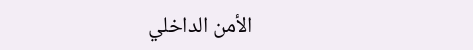الأمن الداخلي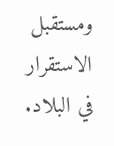ومستقبل الاستقرار في البلاد.